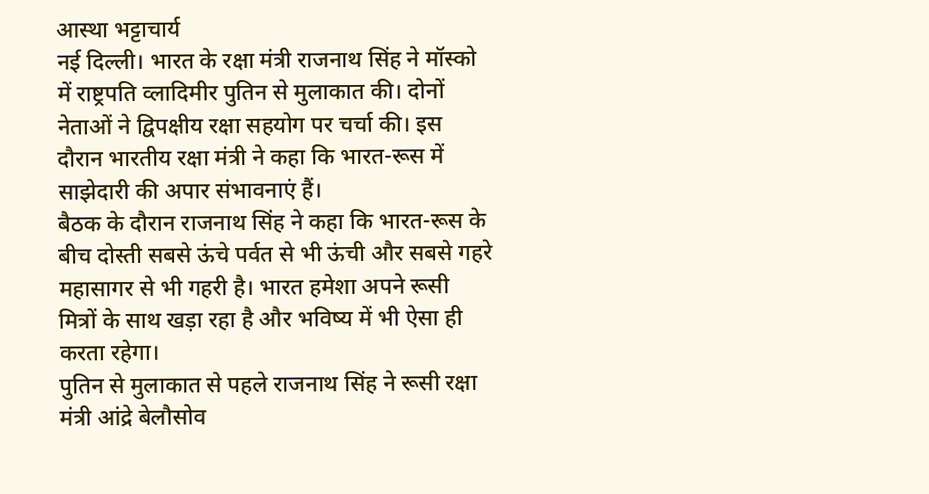आस्था भट्टाचार्य
नई दिल्ली। भारत के रक्षा मंत्री राजनाथ सिंह ने मॉस्को में राष्ट्रपति व्लादिमीर पुतिन से मुलाकात की। दोनों नेताओं ने द्विपक्षीय रक्षा सहयोग पर चर्चा की। इस दौरान भारतीय रक्षा मंत्री ने कहा कि भारत-रूस में साझेदारी की अपार संभावनाएं हैं।
बैठक के दौरान राजनाथ सिंह ने कहा कि भारत-रूस के बीच दोस्ती सबसे ऊंचे पर्वत से भी ऊंची और सबसे गहरे महासागर से भी गहरी है। भारत हमेशा अपने रूसी मित्रों के साथ खड़ा रहा है और भविष्य में भी ऐसा ही करता रहेगा।
पुतिन से मुलाकात से पहले राजनाथ सिंह ने रूसी रक्षा मंत्री आंद्रे बेलौसोव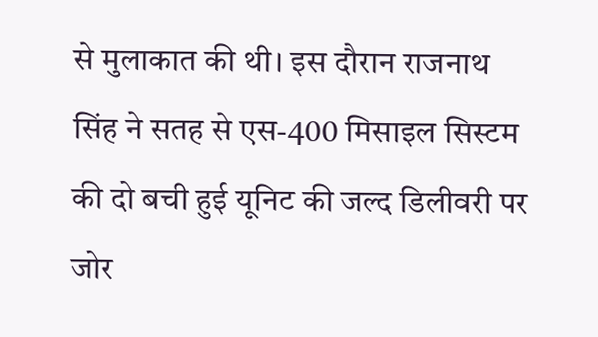से मुलाकात की थी। इस दौरान राजनाथ सिंह ने सतह से एस-400 मिसाइल सिस्टम की दो बची हुई यूनिट की जल्द डिलीवरी पर जोर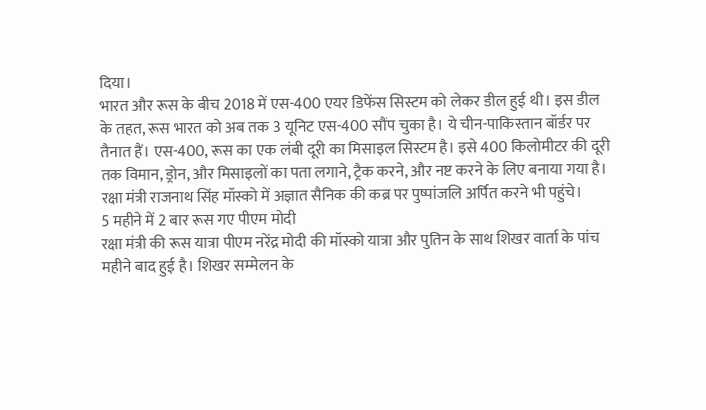दिया।
भारत और रूस के बीच 2018 में एस-400 एयर डिफेंस सिस्टम को लेकर डील हुई थी। इस डील के तहत, रूस भारत को अब तक 3 यूनिट एस-400 सौंप चुका है। ये चीन-पाकिस्तान बॉर्डर पर तैनात हैं। एस-400, रूस का एक लंबी दूरी का मिसाइल सिस्टम है। इसे 400 किलोमीटर की दूरी तक विमान, ड्रोन, और मिसाइलों का पता लगाने, ट्रैक करने, और नष्ट करने के लिए बनाया गया है। रक्षा मंत्री राजनाथ सिंह मॉस्को में अज्ञात सैनिक की कब्र पर पुष्पांजलि अर्पित करने भी पहुंचे।
5 महीने में 2 बार रूस गए पीएम मोदी
रक्षा मंत्री की रूस यात्रा पीएम नरेंद्र मोदी की मॉस्को यात्रा और पुतिन के साथ शिखर वार्ता के पांच महीने बाद हुई है। शिखर सम्मेलन के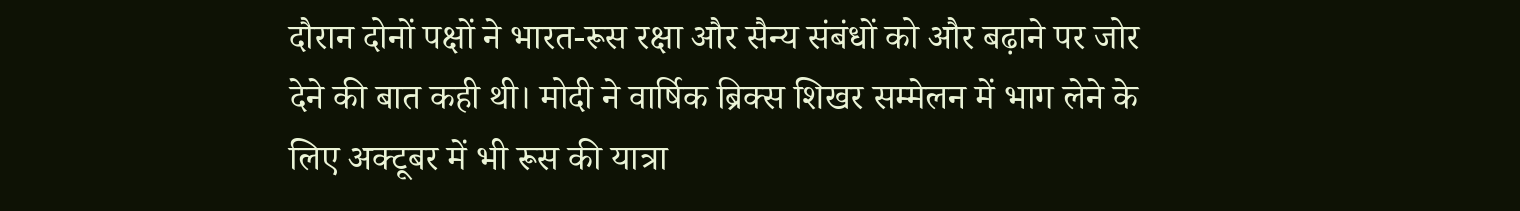दौरान दोनों पक्षों ने भारत-रूस रक्षा और सैन्य संबंधों को और बढ़ाने पर जोर देने की बात कही थी। मोदी ने वार्षिक ब्रिक्स शिखर सम्मेलन में भाग लेने के लिए अक्टूबर में भी रूस की यात्रा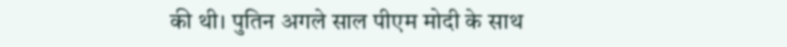की थी। पुतिन अगले साल पीएम मोदी के साथ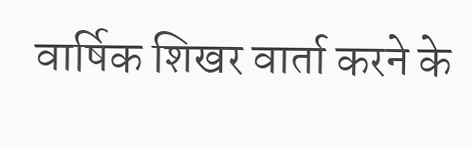वार्षिक शिखर वार्ता करने के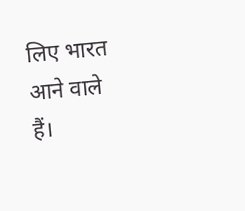लिए भारत आने वाले हैं।